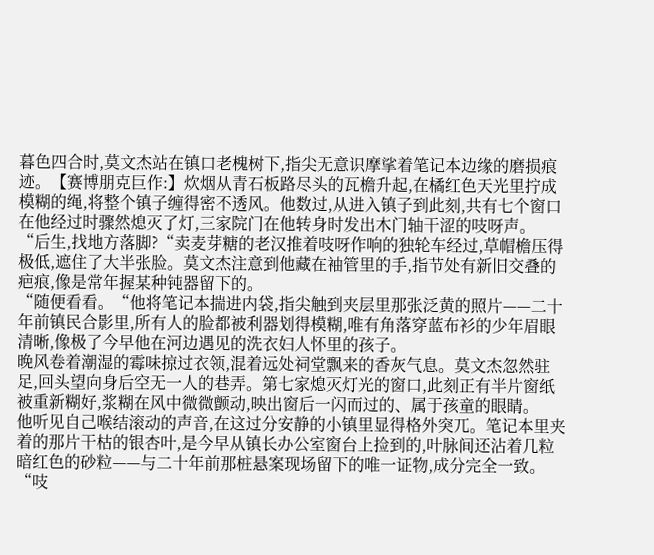暮色四合时,莫文杰站在镇口老槐树下,指尖无意识摩挲着笔记本边缘的磨损痕迹。【赛博朋克巨作:】炊烟从青石板路尽头的瓦檐升起,在橘红色天光里拧成模糊的绳,将整个镇子缠得密不透风。他数过,从进入镇子到此刻,共有七个窗口在他经过时骤然熄灭了灯,三家院门在他转身时发出木门轴干涩的吱呀声。
“后生,找地方落脚?“卖麦芽糖的老汉推着吱呀作响的独轮车经过,草帽檐压得极低,遮住了大半张脸。莫文杰注意到他藏在袖管里的手,指节处有新旧交叠的疤痕,像是常年握某种钝器留下的。
“随便看看。“他将笔记本揣进内袋,指尖触到夹层里那张泛黄的照片——二十年前镇民合影里,所有人的脸都被利器划得模糊,唯有角落穿蓝布衫的少年眉眼清晰,像极了今早他在河边遇见的洗衣妇人怀里的孩子。
晚风卷着潮湿的霉味掠过衣领,混着远处祠堂飘来的香灰气息。莫文杰忽然驻足,回头望向身后空无一人的巷弄。第七家熄灭灯光的窗口,此刻正有半片窗纸被重新糊好,浆糊在风中微微颤动,映出窗后一闪而过的、属于孩童的眼睛。
他听见自己喉结滚动的声音,在这过分安静的小镇里显得格外突兀。笔记本里夹着的那片干枯的银杏叶,是今早从镇长办公室窗台上捡到的,叶脉间还沾着几粒暗红色的砂粒——与二十年前那桩悬案现场留下的唯一证物,成分完全一致。
“吱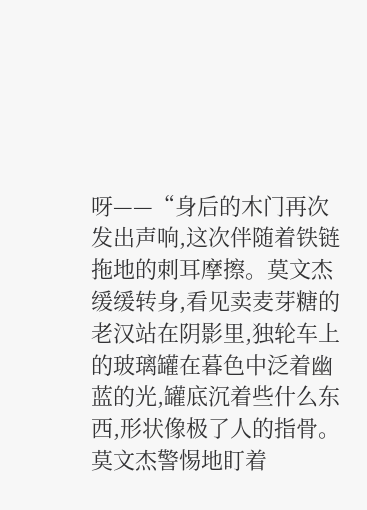呀——“身后的木门再次发出声响,这次伴随着铁链拖地的刺耳摩擦。莫文杰缓缓转身,看见卖麦芽糖的老汉站在阴影里,独轮车上的玻璃罐在暮色中泛着幽蓝的光,罐底沉着些什么东西,形状像极了人的指骨。
莫文杰警惕地盯着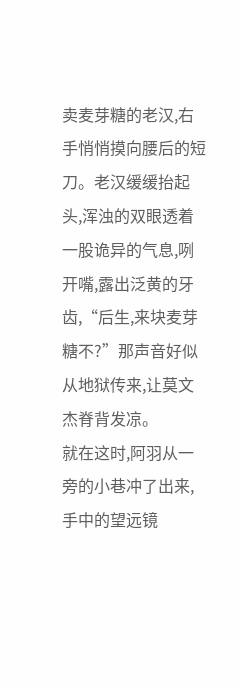卖麦芽糖的老汉,右手悄悄摸向腰后的短刀。老汉缓缓抬起头,浑浊的双眼透着一股诡异的气息,咧开嘴,露出泛黄的牙齿,“后生,来块麦芽糖不?”那声音好似从地狱传来,让莫文杰脊背发凉。
就在这时,阿羽从一旁的小巷冲了出来,手中的望远镜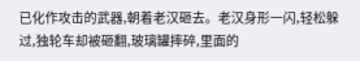已化作攻击的武器,朝着老汉砸去。老汉身形一闪,轻松躲过,独轮车却被砸翻,玻璃罐摔碎,里面的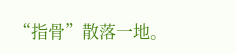“指骨”散落一地。